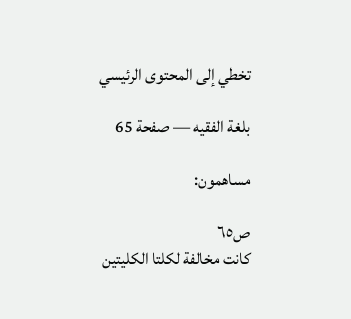تخطي إلى المحتوى الرئيسي

بلغة الفقيه — صفحة 65

مساهمون:

ص٦٥
كانت مخالفة لكلتا الكليتين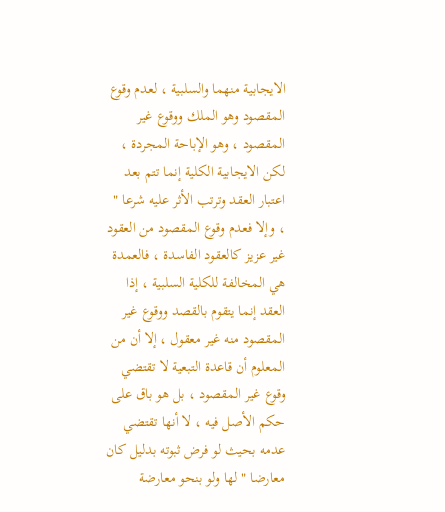الايجابية منهما والسلبية ، لعدم وقوع المقصود وهو الملك ووقوع غير المقصود ، وهو الإباحة المجردة ، لكن الايجابية الكلية إنما تتم بعد اعتبار العقد وترتب الأثر عليه شرعا " ، وإلا فعدم وقوع المقصود من العقود غير عزيز كالعقود الفاسدة ، فالعمدة هي المخالفة للكلية السلبية ، إذا العقد إنما يتقوم بالقصد ووقوع غير المقصود منه غير معقول ، إلا أن من المعلوم أن قاعدة التبعية لا تقتضي وقوع غير المقصود ، بل هو باق على حكم الأصل فيه ، لا أنها تقتضي عدمه بحيث لو فرض ثبوته بدليل كان معارضا " لها ولو بنحو معارضة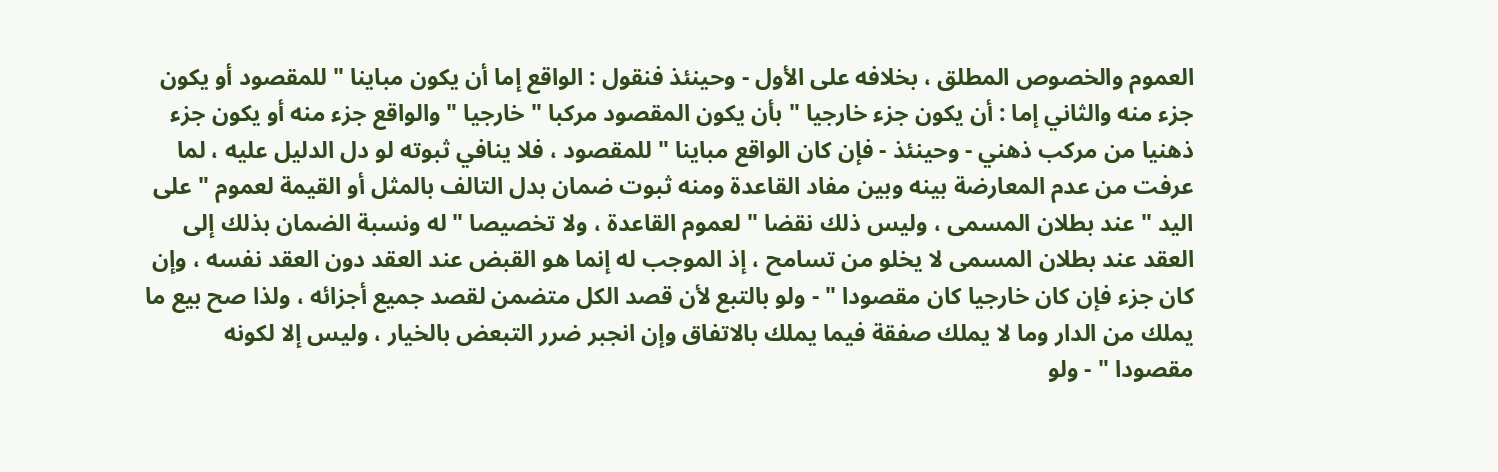العموم والخصوص المطلق ، بخلافه على الأول - وحينئذ فنقول : الواقع إما أن يكون مباينا " للمقصود أو يكون جزء منه والثاني إما : أن يكون جزء خارجيا " بأن يكون المقصود مركبا " خارجيا " والواقع جزء منه أو يكون جزء ذهنيا من مركب ذهني - وحينئذ - فإن كان الواقع مباينا " للمقصود ، فلا ينافي ثبوته لو دل الدليل عليه ، لما عرفت من عدم المعارضة بينه وبين مفاد القاعدة ومنه ثبوت ضمان بدل التالف بالمثل أو القيمة لعموم " على اليد " عند بطلان المسمى ، وليس ذلك نقضا " لعموم القاعدة ، ولا تخصيصا " له ونسبة الضمان بذلك إلى العقد عند بطلان المسمى لا يخلو من تسامح ، إذ الموجب له إنما هو القبض عند العقد دون العقد نفسه ، وإن كان جزء فإن كان خارجيا كان مقصودا " - ولو بالتبع لأن قصد الكل متضمن لقصد جميع أجزائه ، ولذا صح بيع ما يملك من الدار وما لا يملك صفقة فيما يملك بالاتفاق وإن انجبر ضرر التبعض بالخيار ، وليس إلا لكونه مقصودا " - ولو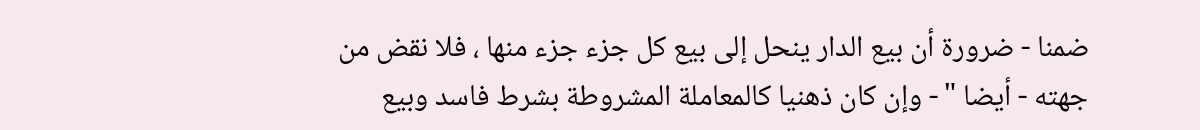ضمنا - ضرورة أن بيع الدار ينحل إلى بيع كل جزء جزء منها ، فلا نقض من جهته - أيضا " - وإن كان ذهنيا كالمعاملة المشروطة بشرط فاسد وبيع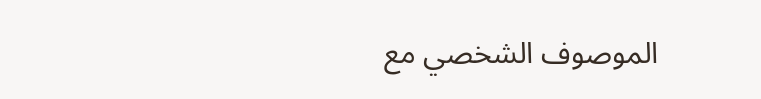الموصوف الشخصي مع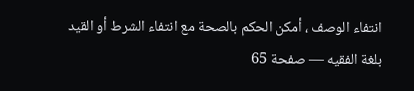انتفاء الوصف ، أمكن الحكم بالصحة مع انتفاء الشرط أو القيد
بلغة الفقيه — صفحة 65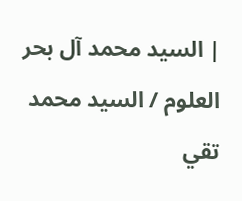| السيد محمد آل بحر العلوم / السيد محمد تقي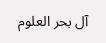آل بحر العلوم